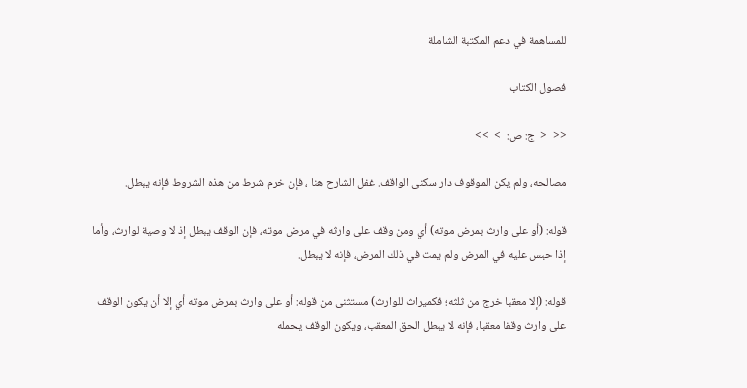للمساهمة في دعم المكتبة الشاملة

فصول الكتاب

<<  <  ج: ص:  >  >>

مصالحه، ولم يكن الموقوف دار سكنى الواقف. غفل الشارح هنا ، فإن خرم شرط من هذه الشروط فإنه يبطل.

قوله: (أو على وارث بمرض موته) أي ومن وقف على وارثه في مرض موته، فإن الوقف يبطل إذ لا وصية لوارث، وأما إذا حبس عليه في المرض ولم يمت في ذلك المرض، فإنه لا يبطل.

قوله: (إلا معقبا خرج من ثلثه؛ فكميراث للوارث) مستثنى من قوله: أو على وارث بمرض موته أي إلا أن يكون الوقف على وارث وقفا معقبا، فإنه لا يبطل الحق المعقب، ويكون الوقف يحمله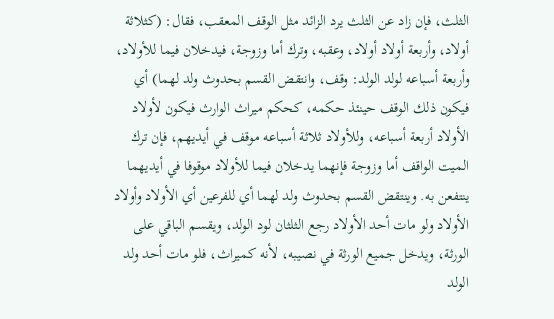الثلث، فإن زاد عن الثلث يرد الزائد مثل الوقف المعقب، فقال: (كثلاثة أولاد، وأربعة أولاد أولاد، وعقبه، وترك أما وزوجة، فيدخلان فيما للأولاد، وأربعة أسباعه لولد الولد: وقف، وانتقض القسم بحدوث ولد لهما) أي فيكون ذلك الوقف حينئذ حكمه، كحكم ميراث الوارث فيكون لأولاد الأولاد أربعة أسباعه، وللأولاد ثلاثة أسباعه موقف في أيديهم، فإن ترك الميت الواقف أما وزوجة فإنهما يدخلان فيما للأولاد موقوفا في أيديهما ينتفعن به. وينتقض القسم بحدوث ولد لهما أي للفرعين أي الأولاد وأولاد الأولاد ولو مات أحد الأولاد رجع الثلثان لود الولد، ويقسم الباقي على الورثة، ويدخل جميع الورثة في نصيبه، لأنه كميراث، فلو مات أحد ولد الولد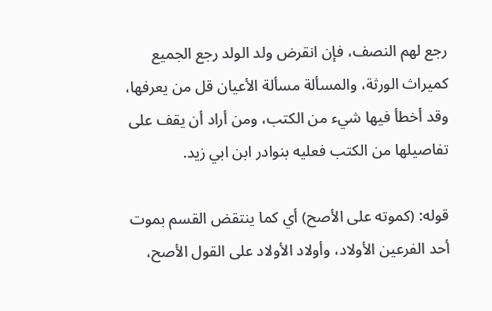رجع لهم النصف، فإن انقرض ولد الولد رجع الجميع كميراث الورثة، والمسألة مسألة الأعيان قل من يعرفها، وقد أخطأ فيها شيء من الكتب، ومن أراد أن يقف على تفاصيلها من الكتب فعليه بنوادر ابن ابي زيد.

قوله: (كموته على الأصح) أي كما ينتقض القسم بموت أحد الفرعين الأولاد، وأولاد الأولاد على القول الأصح،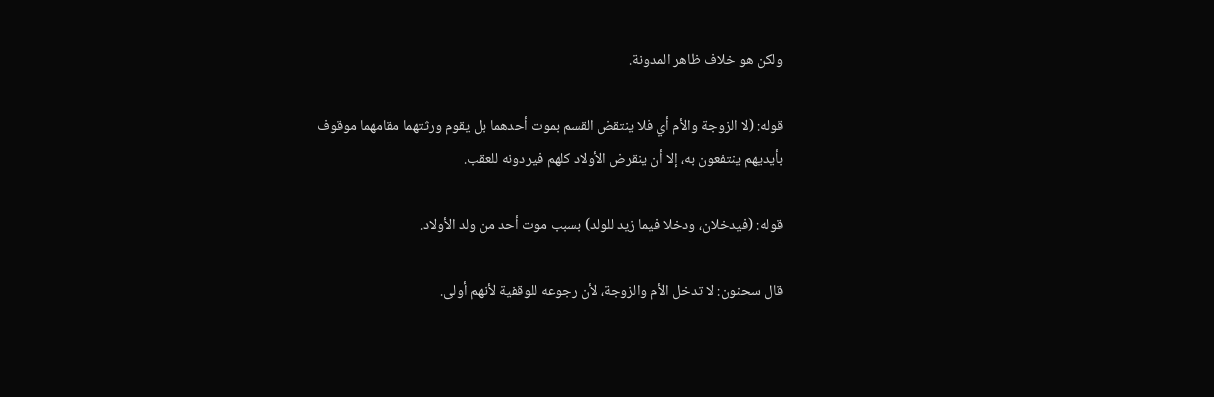ولكن هو خلاف ظاهر المدونة.

قوله: (لا الزوجة والأم أي فلا ينتقض القسم بموت أحدهما بل يقوم ورثتهما مقامهما موقوف بأيديهم ينتفعون به، إلا أن ينقرض الأولاد كلهم فيردونه للعقب.

قوله: (فيدخلان، ودخلا فيما زيد للولد) بسبب موت أحد من ولد الأولاد.

قال سحنون: لا تدخل الأم والزوجة، لأن رجوعه للوقفية لأنهم أولى.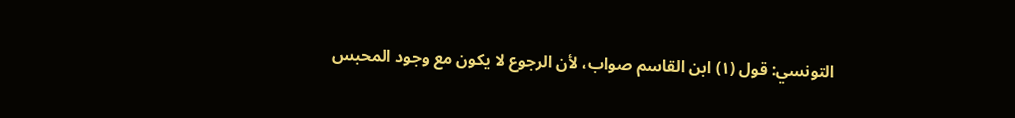التونسي: قول (١) ابن القاسم صواب، لأن الرجوع لا يكون مع وجود المحبس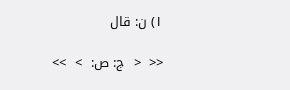١) ن: قال

<<  <  ج: ص:  >  >>